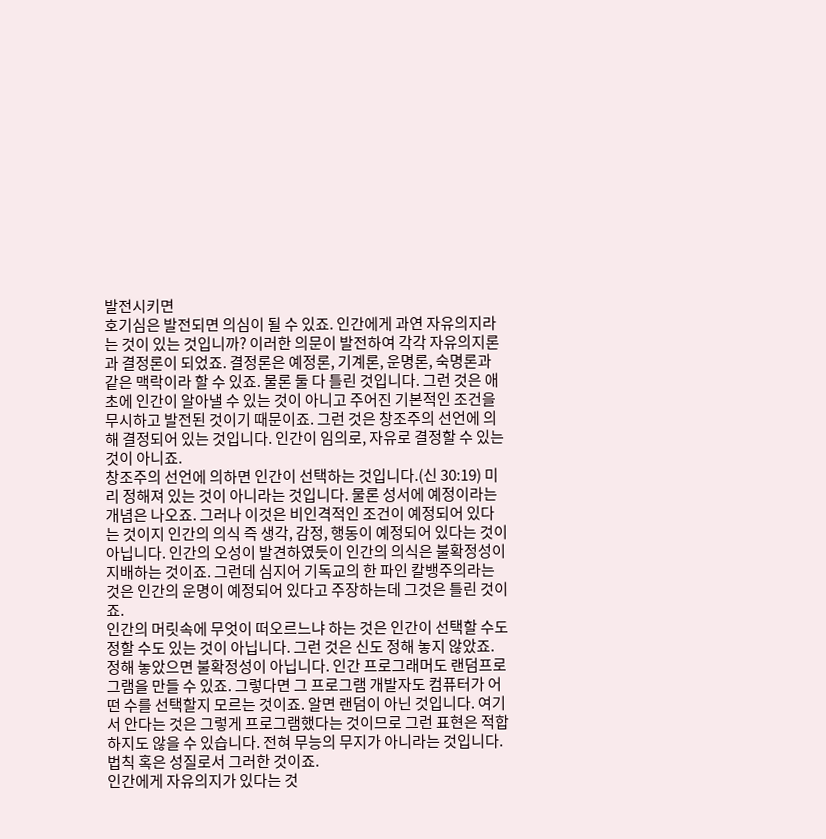발전시키면
호기심은 발전되면 의심이 될 수 있죠. 인간에게 과연 자유의지라는 것이 있는 것입니까? 이러한 의문이 발전하여 각각 자유의지론과 결정론이 되었죠. 결정론은 예정론, 기계론, 운명론, 숙명론과 같은 맥락이라 할 수 있죠. 물론 둘 다 틀린 것입니다. 그런 것은 애초에 인간이 알아낼 수 있는 것이 아니고 주어진 기본적인 조건을 무시하고 발전된 것이기 때문이죠. 그런 것은 창조주의 선언에 의해 결정되어 있는 것입니다. 인간이 임의로, 자유로 결정할 수 있는 것이 아니죠.
창조주의 선언에 의하면 인간이 선택하는 것입니다.(신 30:19) 미리 정해져 있는 것이 아니라는 것입니다. 물론 성서에 예정이라는 개념은 나오죠. 그러나 이것은 비인격적인 조건이 예정되어 있다는 것이지 인간의 의식 즉 생각, 감정, 행동이 예정되어 있다는 것이 아닙니다. 인간의 오성이 발견하였듯이 인간의 의식은 불확정성이 지배하는 것이죠. 그런데 심지어 기독교의 한 파인 칼뱅주의라는 것은 인간의 운명이 예정되어 있다고 주장하는데 그것은 틀린 것이죠.
인간의 머릿속에 무엇이 떠오르느냐 하는 것은 인간이 선택할 수도 정할 수도 있는 것이 아닙니다. 그런 것은 신도 정해 놓지 않았죠. 정해 놓았으면 불확정성이 아닙니다. 인간 프로그래머도 랜덤프로그램을 만들 수 있죠. 그렇다면 그 프로그램 개발자도 컴퓨터가 어떤 수를 선택할지 모르는 것이죠. 알면 랜덤이 아닌 것입니다. 여기서 안다는 것은 그렇게 프로그램했다는 것이므로 그런 표현은 적합하지도 않을 수 있습니다. 전혀 무능의 무지가 아니라는 것입니다. 법칙 혹은 성질로서 그러한 것이죠.
인간에게 자유의지가 있다는 것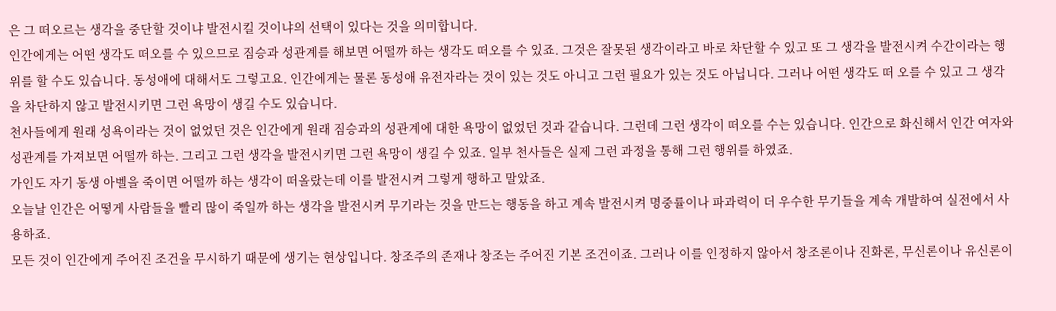은 그 떠오르는 생각을 중단할 것이냐 발전시킬 것이냐의 선택이 있다는 것을 의미합니다.
인간에게는 어떤 생각도 떠오를 수 있으므로 짐승과 성관계를 해보면 어떨까 하는 생각도 떠오를 수 있죠. 그것은 잘못된 생각이라고 바로 차단할 수 있고 또 그 생각을 발전시켜 수간이라는 행위를 할 수도 있습니다. 동성애에 대해서도 그렇고요. 인간에게는 물론 동성애 유전자라는 것이 있는 것도 아니고 그런 필요가 있는 것도 아닙니다. 그러나 어떤 생각도 떠 오를 수 있고 그 생각을 차단하지 않고 발전시키면 그런 욕망이 생길 수도 있습니다.
천사들에게 원래 성욕이라는 것이 없었던 것은 인간에게 원래 짐승과의 성관계에 대한 욕망이 없었던 것과 같습니다. 그런데 그런 생각이 떠오를 수는 있습니다. 인간으로 화신해서 인간 여자와 성관계를 가져보면 어떨까 하는. 그리고 그런 생각을 발전시키면 그런 욕망이 생길 수 있죠. 일부 천사들은 실제 그런 과정을 통해 그런 행위를 하였죠.
가인도 자기 동생 아벨을 죽이면 어떨까 하는 생각이 떠올랐는데 이를 발전시켜 그렇게 행하고 말았죠.
오늘날 인간은 어떻게 사람들을 빨리 많이 죽일까 하는 생각을 발전시켜 무기라는 것을 만드는 행동을 하고 계속 발전시켜 명중률이나 파과력이 더 우수한 무기들을 계속 개발하여 실전에서 사용하죠.
모든 것이 인간에게 주어진 조건을 무시하기 때문에 생기는 현상입니다. 창조주의 존재나 창조는 주어진 기본 조건이죠. 그러나 이를 인정하지 않아서 창조론이나 진화론, 무신론이나 유신론이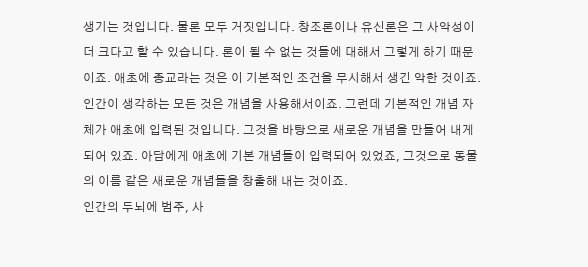생기는 것입니다. 물론 모두 거짓입니다. 창조론이나 유신론은 그 사악성이 더 크다고 할 수 있습니다. 론이 될 수 없는 것들에 대해서 그렇게 하기 때문이죠. 애초에 종교라는 것은 이 기본적인 조건을 무시해서 생긴 악한 것이죠.
인간이 생각하는 모든 것은 개념을 사용해서이죠. 그런데 기본적인 개념 자체가 애초에 입력된 것입니다. 그것을 바탕으로 새로운 개념을 만들어 내게 되어 있죠. 아담에게 애초에 기본 개념들이 입력되어 있었죠, 그것으로 동물의 이름 같은 새로운 개념들을 창출해 내는 것이죠.
인간의 두뇌에 범주, 사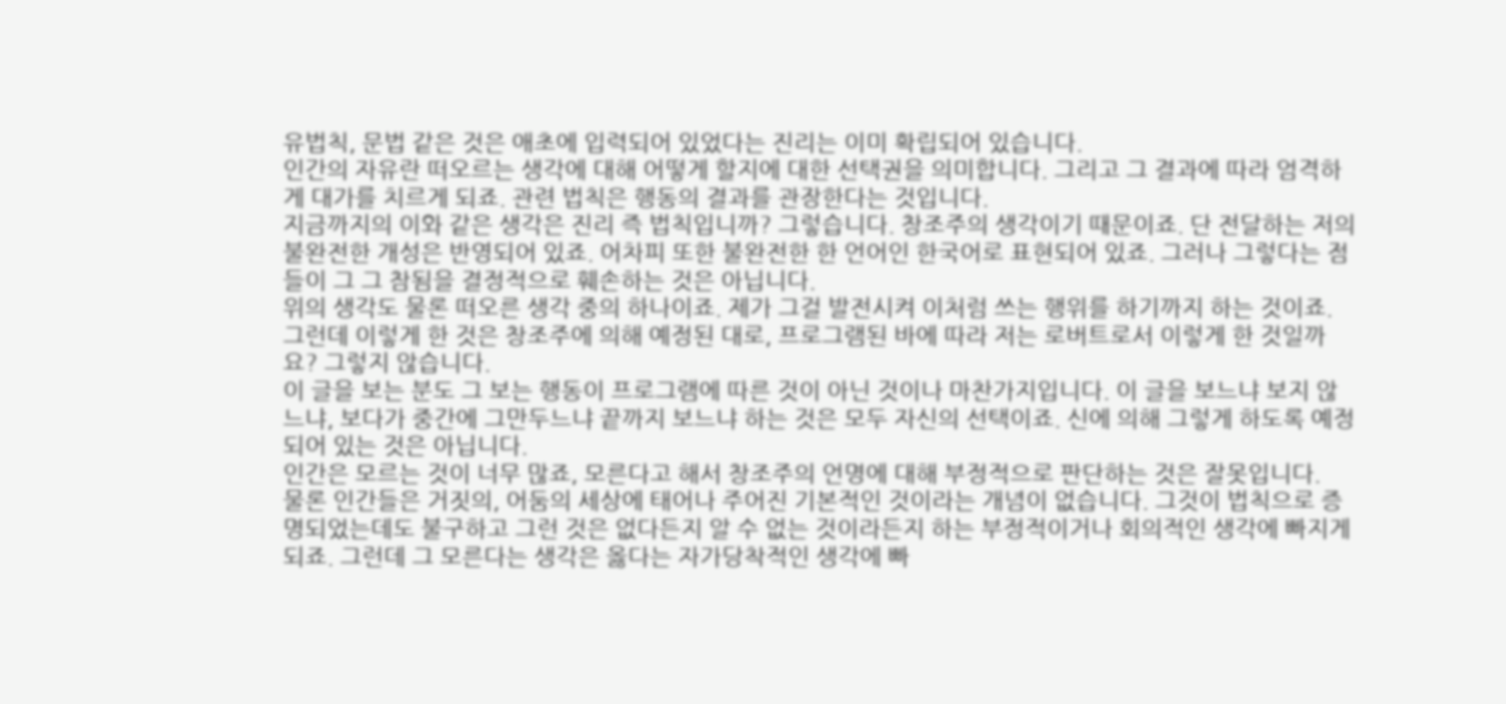유법칙, 문법 같은 것은 애초에 입력되어 있었다는 진리는 이미 확립되어 있습니다.
인간의 자유란 떠오르는 생각에 대해 어떻게 할지에 대한 선택권을 의미합니다. 그리고 그 결과에 따라 엄격하게 대가를 치르게 되죠. 관련 법칙은 행동의 결과를 관장한다는 것입니다.
지금까지의 이와 같은 생각은 진리 즉 법칙입니까? 그렇습니다. 창조주의 생각이기 때문이죠. 단 전달하는 저의 불완전한 개성은 반영되어 있죠. 어차피 또한 불완전한 한 언어인 한국어로 표현되어 있죠. 그러나 그렇다는 점들이 그 그 참됨을 결정적으로 훼손하는 것은 아닙니다.
위의 생각도 물론 떠오른 생각 중의 하나이죠. 제가 그걸 발전시켜 이처럼 쓰는 행위를 하기까지 하는 것이죠.
그런데 이렇게 한 것은 창조주에 의해 예정된 대로, 프로그램된 바에 따라 저는 로버트로서 이렇게 한 것일까요? 그렇지 않습니다.
이 글을 보는 분도 그 보는 행동이 프로그램에 따른 것이 아닌 것이나 마찬가지입니다. 이 글을 보느냐 보지 않느냐, 보다가 중간에 그만두느냐 끝까지 보느냐 하는 것은 모두 자신의 선택이죠. 신에 의해 그렇게 하도록 예정되어 있는 것은 아닙니다.
인간은 모르는 것이 너무 많죠, 모른다고 해서 창조주의 언명에 대해 부정적으로 판단하는 것은 잘못입니다.
물론 인간들은 거짓의, 어둠의 세상에 태어나 주어진 기본적인 것이라는 개념이 없습니다. 그것이 법칙으로 증명되었는데도 불구하고 그런 것은 없다든지 알 수 없는 것이라든지 하는 부정적이거나 회의적인 생각에 빠지게 되죠. 그런데 그 모른다는 생각은 옳다는 자가당착적인 생각에 빠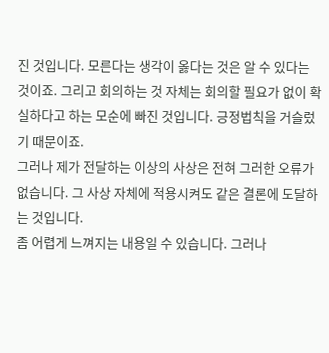진 것입니다. 모른다는 생각이 옳다는 것은 알 수 있다는 것이죠. 그리고 회의하는 것 자체는 회의할 필요가 없이 확실하다고 하는 모순에 빠진 것입니다. 긍정법칙을 거슬렀기 때문이죠.
그러나 제가 전달하는 이상의 사상은 전혀 그러한 오류가 없습니다. 그 사상 자체에 적용시켜도 같은 결론에 도달하는 것입니다.
좀 어렵게 느껴지는 내용일 수 있습니다. 그러나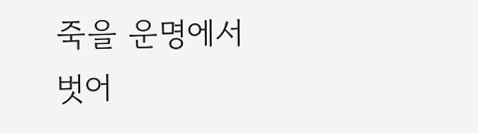죽을 운명에서 벗어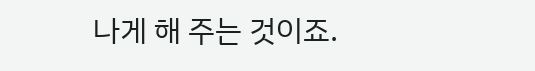나게 해 주는 것이죠.